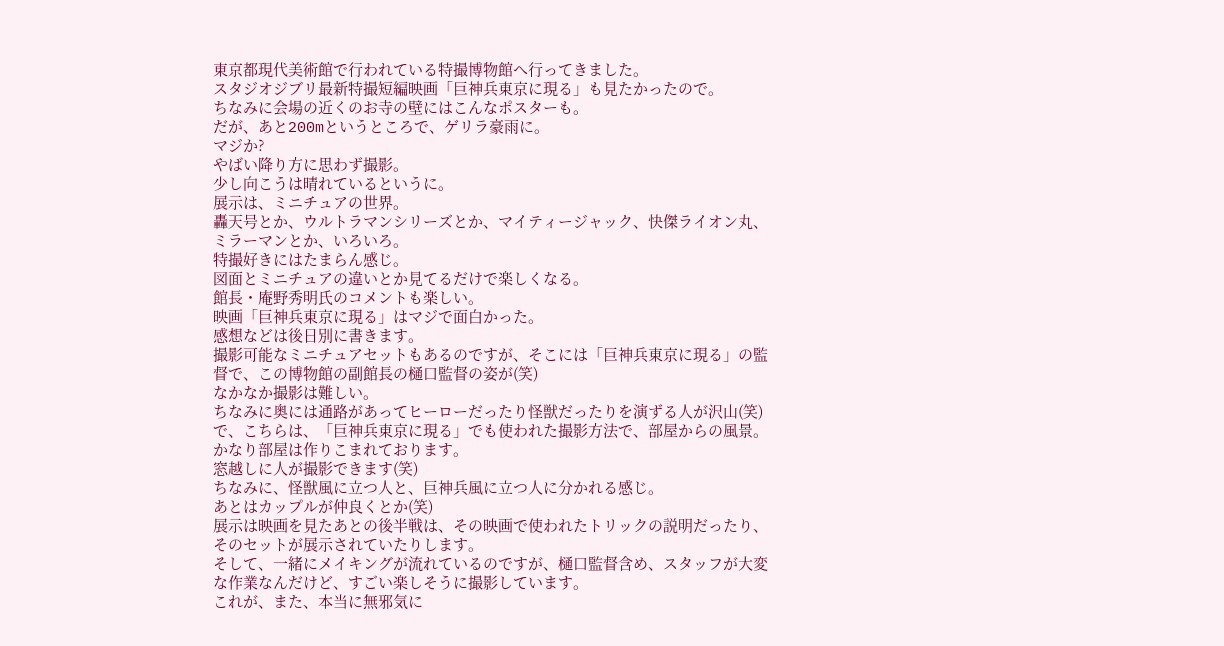東京都現代美術館で行われている特撮博物館へ行ってきました。
スタジオジブリ最新特撮短編映画「巨神兵東京に現る」も見たかったので。
ちなみに会場の近くのお寺の壁にはこんなポスターも。
だが、あと200mというところで、ゲリラ豪雨に。
マジか?
やばい降り方に思わず撮影。
少し向こうは晴れているというに。
展示は、ミニチュアの世界。
轟天号とか、ウルトラマンシリーズとか、マイティージャック、快傑ライオン丸、ミラーマンとか、いろいろ。
特撮好きにはたまらん感じ。
図面とミニチュアの違いとか見てるだけで楽しくなる。
館長・庵野秀明氏のコメントも楽しい。
映画「巨神兵東京に現る」はマジで面白かった。
感想などは後日別に書きます。
撮影可能なミニチュアセットもあるのですが、そこには「巨神兵東京に現る」の監督で、この博物館の副館長の樋口監督の姿が(笑)
なかなか撮影は難しい。
ちなみに奥には通路があってヒーローだったり怪獣だったりを演ずる人が沢山(笑)
で、こちらは、「巨神兵東京に現る」でも使われた撮影方法で、部屋からの風景。
かなり部屋は作りこまれております。
窓越しに人が撮影できます(笑)
ちなみに、怪獣風に立つ人と、巨神兵風に立つ人に分かれる感じ。
あとはカップルが仲良くとか(笑)
展示は映画を見たあとの後半戦は、その映画で使われたトリックの説明だったり、そのセットが展示されていたりします。
そして、一緒にメイキングが流れているのですが、樋口監督含め、スタッフが大変な作業なんだけど、すごい楽しそうに撮影しています。
これが、また、本当に無邪気に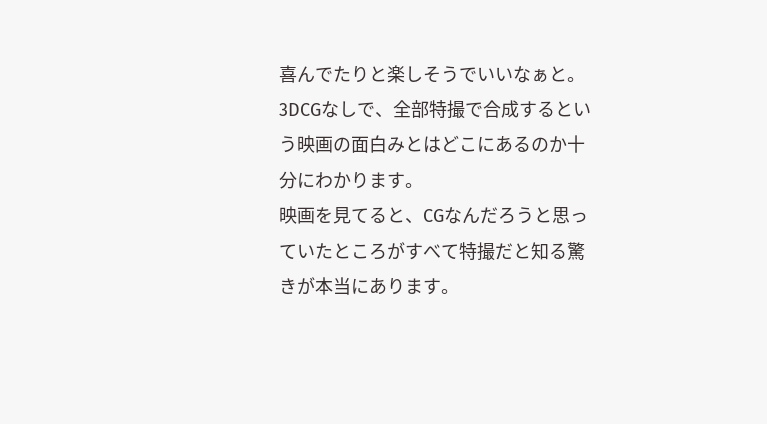喜んでたりと楽しそうでいいなぁと。
3DCGなしで、全部特撮で合成するという映画の面白みとはどこにあるのか十分にわかります。
映画を見てると、CGなんだろうと思っていたところがすべて特撮だと知る驚きが本当にあります。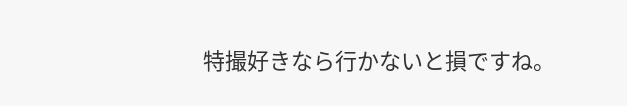特撮好きなら行かないと損ですね。